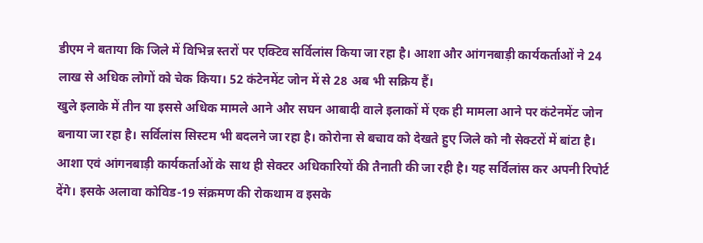डीएम ने बताया कि जिले में विभिन्न स्तरों पर एक्टिव सर्विलांस किया जा रहा है। आशा और आंगनबाड़ी कार्यकर्ताओं ने 24 लाख से अधिक लोगों को चेक किया। 52 कंटेनमेंट जोन में से 28 अब भी सक्रिय हैं।
खुले इलाके में तीन या इससे अधिक मामले आने और सघन आबादी वाले इलाकों में एक ही मामला आने पर कंटेनमेंट जोन बनाया जा रहा है। सर्विलांस सिस्टम भी बदलने जा रहा है। कोरोना से बचाव को देखते हुए जिले को नौ सेक्टरों में बांटा है।
आशा एवं आंगनबाड़ी कार्यकर्ताओं के साथ ही सेक्टर अधिकारियों की तैनाती की जा रही है। यह सर्विलांस कर अपनी रिपोर्ट देंगे। इसके अलावा कोविड-19 संक्रमण की रोकथाम व इसके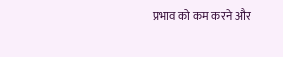प्रभाव को कम करने और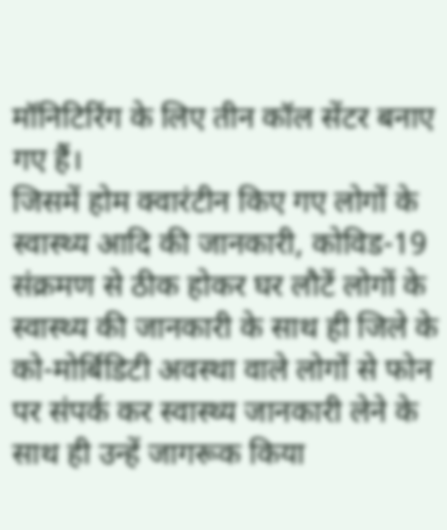मॉनिटिरिंग के लिए तीन कॉल सेंटर बनाए गए हैं।
जिसमें होम क्वारंटीन किए गए लोगों के स्वास्थ्य आदि की जानकारी, कोविड-19 संक्रमण से ठीक होकर घर लौटें लोगों के स्वास्थ्य की जानकारी के साथ ही जिले के को-मोर्बिडिटी अवस्था वाले लोगों से फोन पर संपर्क कर स्वास्थ्य जानकारी लेने के साथ ही उन्हें जागरूक किया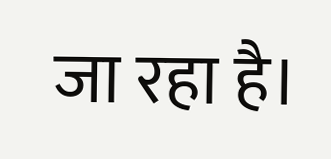जा रहा है।